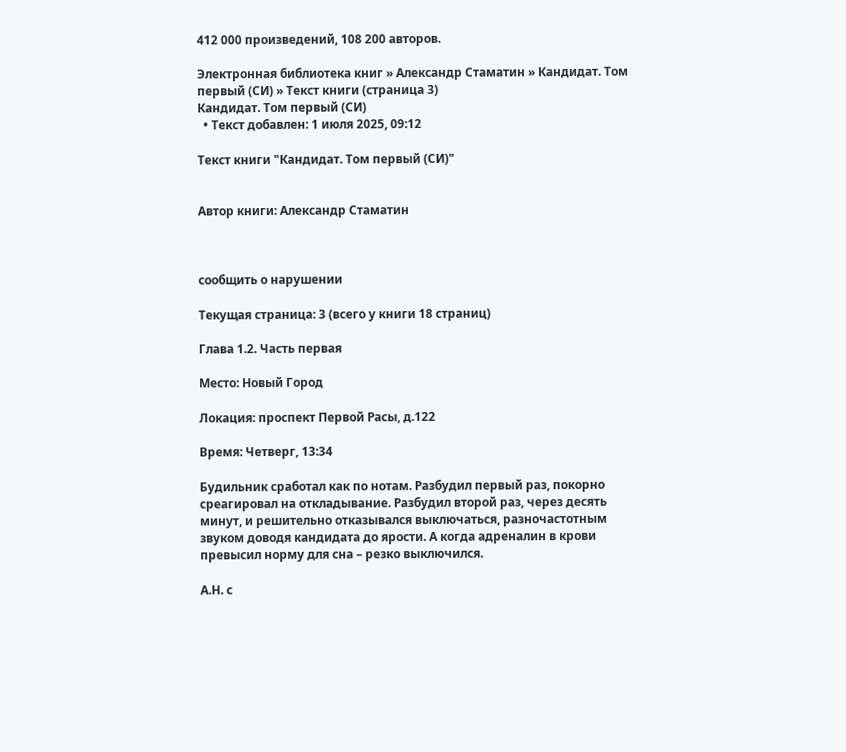412 000 произведений, 108 200 авторов.

Электронная библиотека книг » Александр Стаматин » Кандидат. Том первый (СИ) » Текст книги (страница 3)
Кандидат. Том первый (СИ)
  • Текст добавлен: 1 июля 2025, 09:12

Текст книги "Кандидат. Том первый (СИ)"


Автор книги: Александр Стаматин



сообщить о нарушении

Текущая страница: 3 (всего у книги 18 страниц)

Глава 1.2. Часть первая

Место: Новый Город

Локация: проспект Первой Расы, д.122

Время: Четверг, 13:34

Будильник сработал как по нотам. Разбудил первый раз, покорно среагировал на откладывание. Разбудил второй раз, через десять минут, и решительно отказывался выключаться, разночастотным звуком доводя кандидата до ярости. А когда адреналин в крови превысил норму для сна – резко выключился.

А.Н. с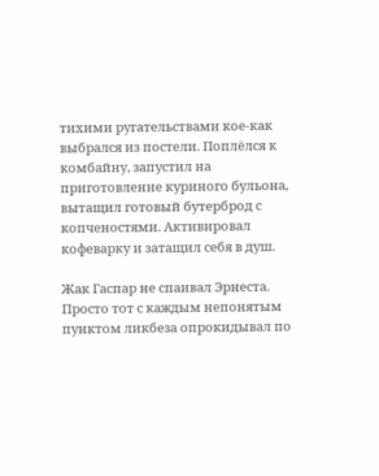тихими ругательствами кое-как выбрался из постели. Поплёлся к комбайну, запустил на приготовление куриного бульона, вытащил готовый бутерброд с копченостями. Активировал кофеварку и затащил себя в душ.

Жак Гаспар не спаивал Эрнеста. Просто тот с каждым непонятым пунктом ликбеза опрокидывал по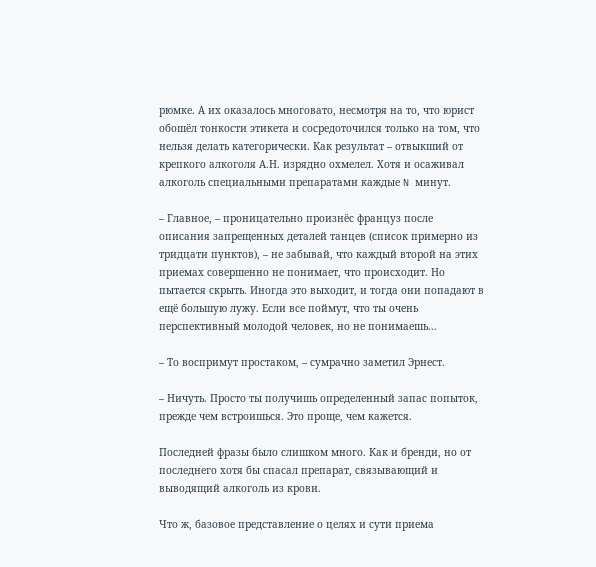рюмке. А их оказалось многовато, несмотря на то, что юрист обошёл тонкости этикета и сосредоточился только на том, что нельзя делать категорически. Как результат – отвыкший от крепкого алкоголя А.Н. изрядно охмелел. Хотя и осаживал алкоголь специальными препаратами каждые N минут.

– Главное, – проницательно произнёс француз после описания запрещенных деталей танцев (список примерно из тридцати пунктов), – не забывай, что каждый второй на этих приемах совершенно не понимает, что происходит. Но пытается скрыть. Иногда это выходит, и тогда они попадают в ещё большую лужу. Если все поймут, что ты очень перспективный молодой человек, но не понимаешь...

– То воспримут простаком, – сумрачно заметил Эрнест.

– Ничуть. Просто ты получишь определенный запас попыток, прежде чем встроишься. Это проще, чем кажется.

Последней фразы было слишком много. Как и бренди, но от последнего хотя бы спасал препарат, связывающий и выводящий алкоголь из крови.

Что ж, базовое представление о целях и сути приема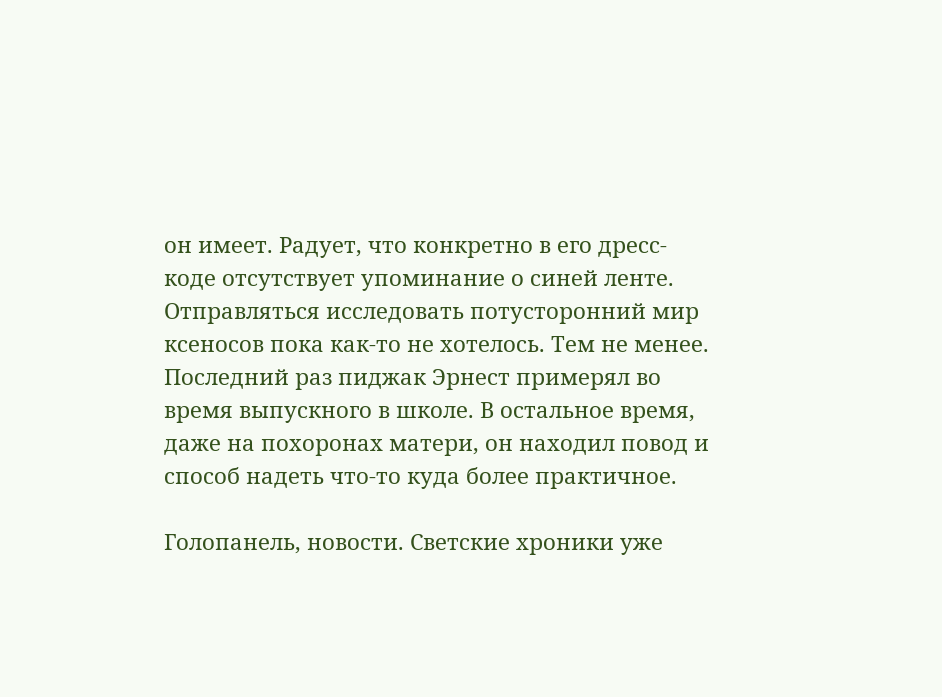он имеет. Радует, что конкретно в его дресс-коде отсутствует упоминание о синей ленте. Отправляться исследовать потусторонний мир ксеносов пока как-то не хотелось. Тем не менее. Последний раз пиджак Эрнест примерял во время выпускного в школе. В остальное время, даже на похоронах матери, он находил повод и способ надеть что-то куда более практичное.

Голопанель, новости. Светские хроники уже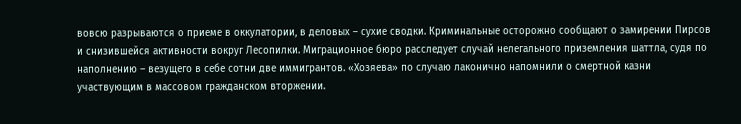вовсю разрываются о приеме в оккулатории, в деловых – сухие сводки. Криминальные осторожно сообщают о замирении Пирсов и снизившейся активности вокруг Лесопилки. Миграционное бюро расследует случай нелегального приземления шаттла, судя по наполнению – везущего в себе сотни две иммигрантов. «Хозяева» по случаю лаконично напомнили о смертной казни участвующим в массовом гражданском вторжении.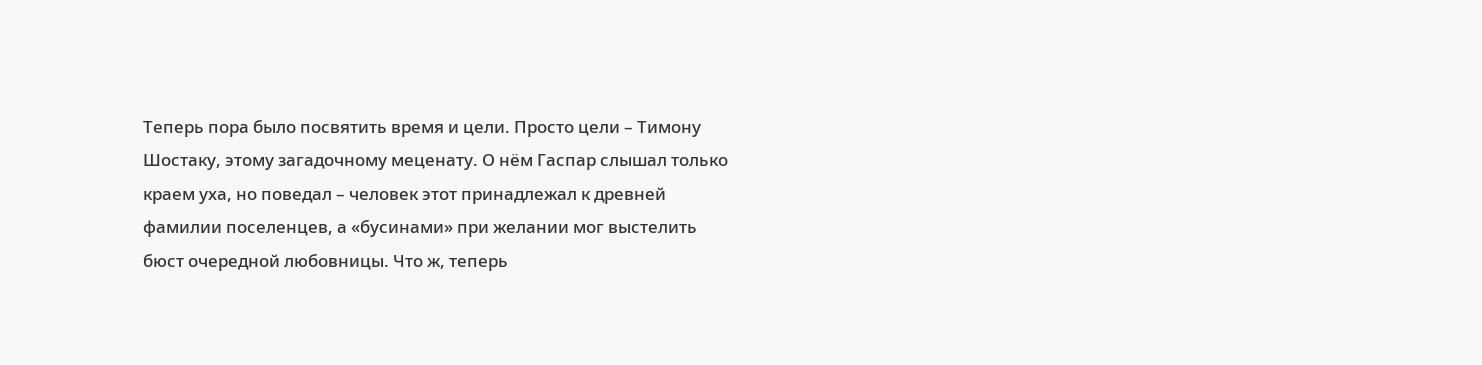Теперь пора было посвятить время и цели. Просто цели – Тимону Шостаку, этому загадочному меценату. О нём Гаспар слышал только краем уха, но поведал – человек этот принадлежал к древней фамилии поселенцев, а «бусинами» при желании мог выстелить бюст очередной любовницы. Что ж, теперь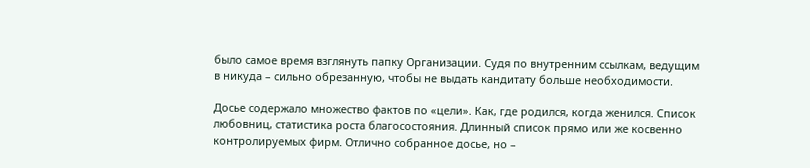было самое время взглянуть папку Организации. Судя по внутренним ссылкам, ведущим в никуда – сильно обрезанную, чтобы не выдать кандитату больше необходимости.

Досье содержало множество фактов по «цели». Как, где родился, когда женился. Список любовниц, статистика роста благосостояния. Длинный список прямо или же косвенно контролируемых фирм. Отлично собранное досье, но –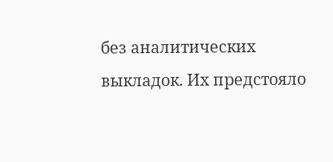без аналитических выкладок. Их предстояло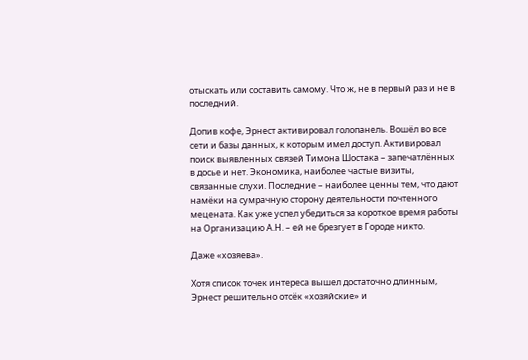отыскать или составить самому. Что ж, не в первый раз и не в последний.

Допив кофе, Эрнест активировал голопанель. Вошёл во все сети и базы данных, к которым имел доступ. Активировал поиск выявленных связей Тимона Шостака – запечатлённых в досье и нет. Экономика, наиболее частые визиты, связанные слухи. Последние – наиболее ценны тем, что дают намёки на сумрачную сторону деятельности почтенного мецената. Как уже успел убедиться за короткое время работы на Организацию А.Н. – ей не брезгует в Городе никто.

Даже «хозяева».

Хотя список точек интереса вышел достаточно длинным, Эрнест решительно отсёк «хозяйские» и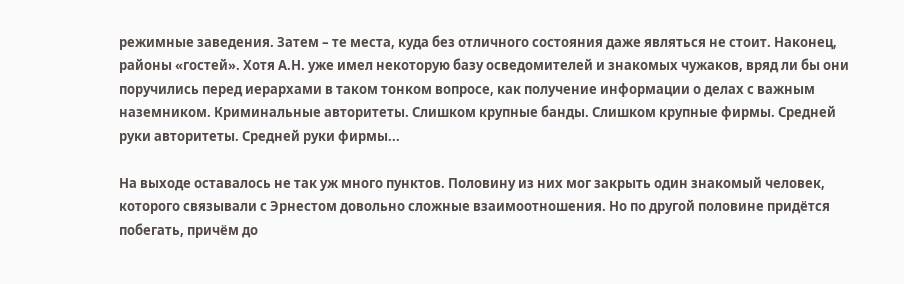режимные заведения. Затем – те места, куда без отличного состояния даже являться не стоит. Наконец, районы «гостей». Хотя А.Н. уже имел некоторую базу осведомителей и знакомых чужаков, вряд ли бы они поручились перед иерархами в таком тонком вопросе, как получение информации о делах с важным наземником. Криминальные авторитеты. Слишком крупные банды. Слишком крупные фирмы. Средней руки авторитеты. Средней руки фирмы...

На выходе оставалось не так уж много пунктов. Половину из них мог закрыть один знакомый человек, которого связывали с Эрнестом довольно сложные взаимоотношения. Но по другой половине придётся побегать, причём до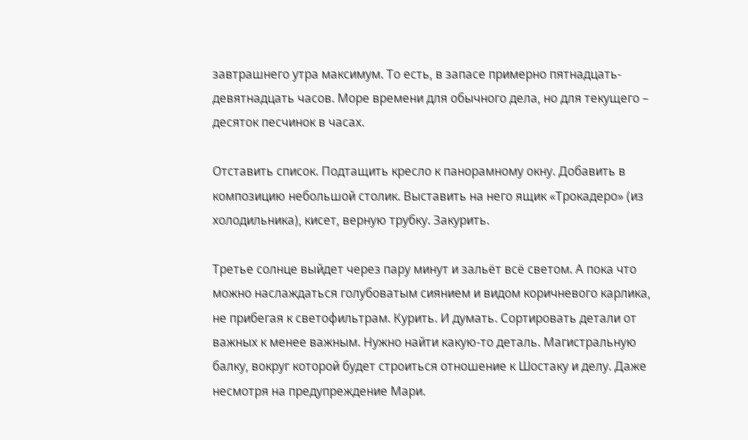завтрашнего утра максимум. То есть, в запасе примерно пятнадцать-девятнадцать часов. Море времени для обычного дела, но для текущего – десяток песчинок в часах.

Отставить список. Подтащить кресло к панорамному окну. Добавить в композицию небольшой столик. Выставить на него ящик «Трокадеро» (из холодильника), кисет, верную трубку. Закурить.

Третье солнце выйдет через пару минут и зальёт всё светом. А пока что можно наслаждаться голубоватым сиянием и видом коричневого карлика, не прибегая к светофильтрам. Курить. И думать. Сортировать детали от важных к менее важным. Нужно найти какую-то деталь. Магистральную балку, вокруг которой будет строиться отношение к Шостаку и делу. Даже несмотря на предупреждение Мари.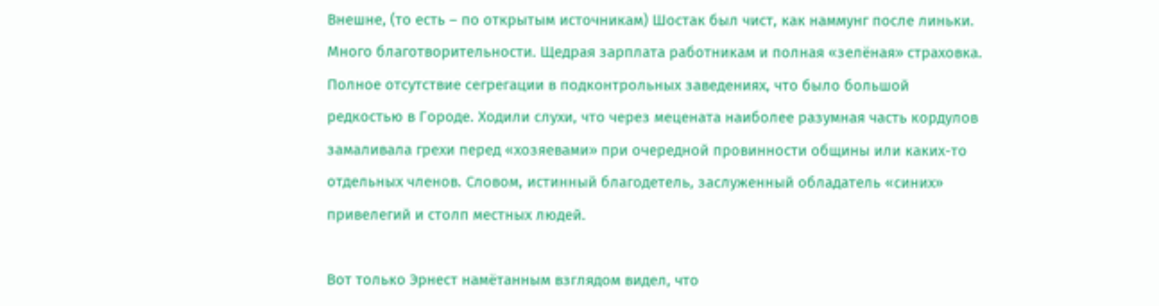Внешне, (то есть – по открытым источникам) Шостак был чист, как наммунг после линьки. Много благотворительности. Щедрая зарплата работникам и полная «зелёная» страховка. Полное отсутствие сегрегации в подконтрольных заведениях, что было большой редкостью в Городе. Ходили слухи, что через мецената наиболее разумная часть кордулов замаливала грехи перед «хозяевами» при очередной провинности общины или каких-то отдельных членов. Словом, истинный благодетель, заслуженный обладатель «синих» привелегий и столп местных людей.

Вот только Эрнест намётанным взглядом видел, что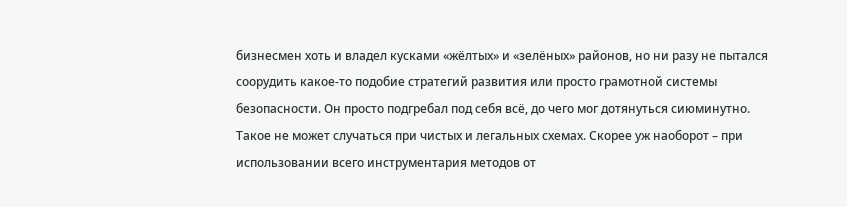бизнесмен хоть и владел кусками «жёлтых» и «зелёных» районов, но ни разу не пытался соорудить какое-то подобие стратегий развития или просто грамотной системы безопасности. Он просто подгребал под себя всё, до чего мог дотянуться сиюминутно. Такое не может случаться при чистых и легальных схемах. Скорее уж наоборот – при использовании всего инструментария методов от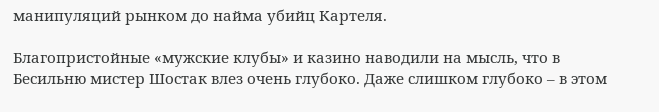манипуляций рынком до найма убийц Картеля.

Благопристойные «мужские клубы» и казино наводили на мысль, что в Бесильню мистер Шостак влез очень глубоко. Даже слишком глубоко – в этом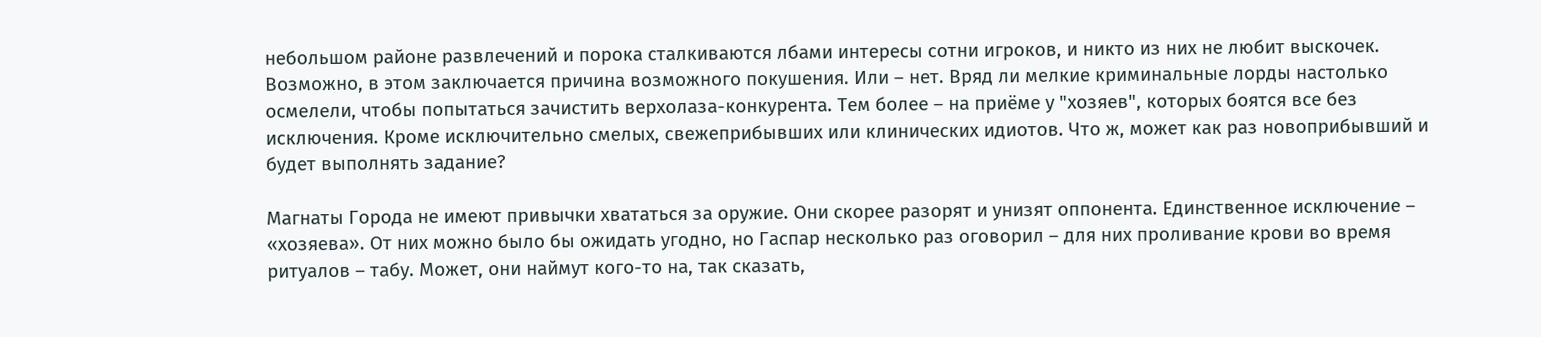небольшом районе развлечений и порока сталкиваются лбами интересы сотни игроков, и никто из них не любит выскочек. Возможно, в этом заключается причина возможного покушения. Или – нет. Вряд ли мелкие криминальные лорды настолько осмелели, чтобы попытаться зачистить верхолаза-конкурента. Тем более – на приёме у "хозяев", которых боятся все без исключения. Кроме исключительно смелых, свежеприбывших или клинических идиотов. Что ж, может как раз новоприбывший и будет выполнять задание?

Магнаты Города не имеют привычки хвататься за оружие. Они скорее разорят и унизят оппонента. Единственное исключение – «хозяева». От них можно было бы ожидать угодно, но Гаспар несколько раз оговорил – для них проливание крови во время ритуалов – табу. Может, они наймут кого-то на, так сказать,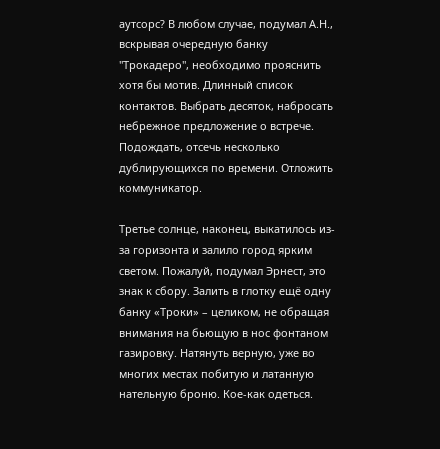аутсорс? В любом случае, подумал А.Н., вскрывая очередную банку "Трокадеро", необходимо прояснить хотя бы мотив. Длинный список контактов. Выбрать десяток, набросать небрежное предложение о встрече. Подождать, отсечь несколько дублирующихся по времени. Отложить коммуникатор.

Третье солнце, наконец, выкатилось из-за горизонта и залило город ярким светом. Пожалуй, подумал Эрнест, это знак к сбору. Залить в глотку ещё одну банку «Троки» – целиком, не обращая внимания на бьющую в нос фонтаном газировку. Натянуть верную, уже во многих местах побитую и латанную нательную броню. Кое-как одеться.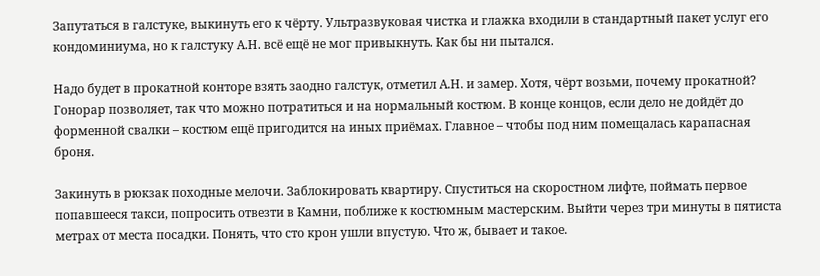Запутаться в галстуке, выкинуть его к чёрту. Ультразвуковая чистка и глажка входили в стандартный пакет услуг его кондоминиума, но к галстуку А.Н. всё ещё не мог привыкнуть. Как бы ни пытался.

Надо будет в прокатной конторе взять заодно галстук, отметил А.Н. и замер. Хотя, чёрт возьми, почему прокатной? Гонорар позволяет, так что можно потратиться и на нормальный костюм. В конце концов, если дело не дойдёт до форменной свалки – костюм ещё пригодится на иных приёмах. Главное – чтобы под ним помещалась карапасная броня.

Закинуть в рюкзак походные мелочи. Заблокировать квартиру. Спуститься на скоростном лифте, поймать первое попавшееся такси, попросить отвезти в Камни, поближе к костюмным мастерским. Выйти через три минуты в пятиста метрах от места посадки. Понять, что сто крон ушли впустую. Что ж, бывает и такое.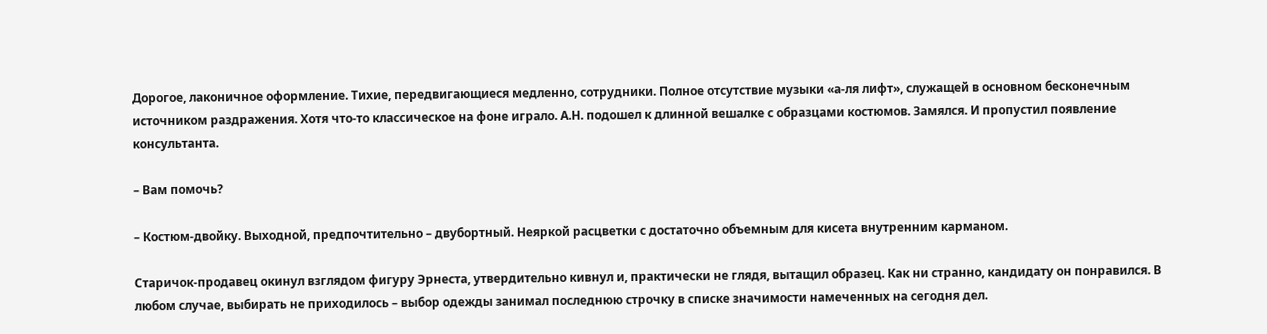Дорогое, лаконичное оформление. Тихие, передвигающиеся медленно, сотрудники. Полное отсутствие музыки «а-ля лифт», служащей в основном бесконечным источником раздражения. Хотя что-то классическое на фоне играло. А.Н. подошел к длинной вешалке с образцами костюмов. Замялся. И пропустил появление консультанта.

– Вам помочь?

– Костюм-двойку. Выходной, предпочтительно – двубортный. Неяркой расцветки с достаточно объемным для кисета внутренним карманом.

Старичок-продавец окинул взглядом фигуру Эрнеста, утвердительно кивнул и, практически не глядя, вытащил образец. Как ни странно, кандидату он понравился. В любом случае, выбирать не приходилось – выбор одежды занимал последнюю строчку в списке значимости намеченных на сегодня дел.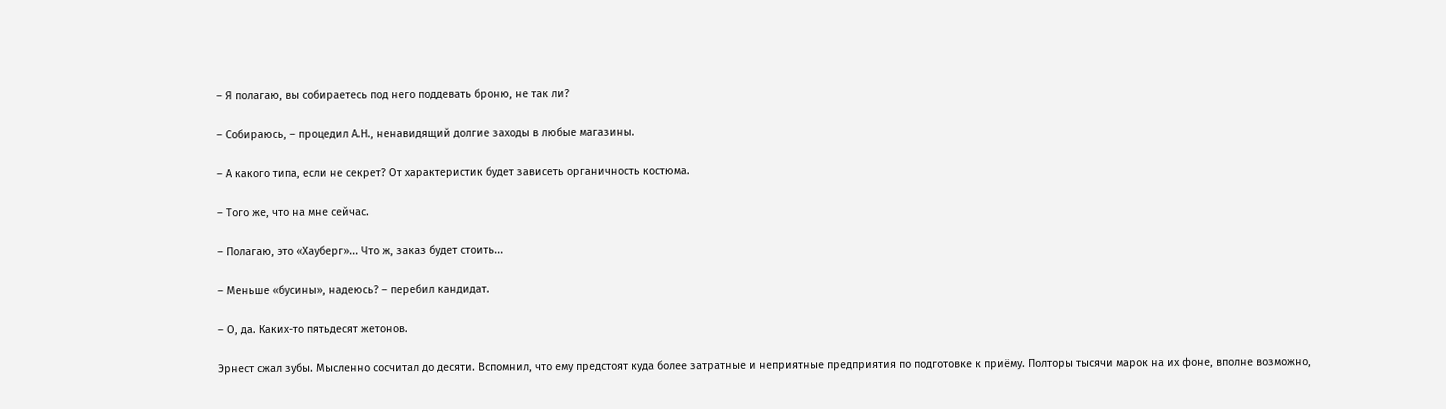– Я полагаю, вы собираетесь под него поддевать броню, не так ли?

– Собираюсь, – процедил А.Н., ненавидящий долгие заходы в любые магазины.

– А какого типа, если не секрет? От характеристик будет зависеть органичность костюма.

– Того же, что на мне сейчас.

– Полагаю, это «Хауберг»... Что ж, заказ будет стоить...

– Меньше «бусины», надеюсь? – перебил кандидат.

– О, да. Каких-то пятьдесят жетонов.

Эрнест сжал зубы. Мысленно сосчитал до десяти. Вспомнил, что ему предстоят куда более затратные и неприятные предприятия по подготовке к приёму. Полторы тысячи марок на их фоне, вполне возможно,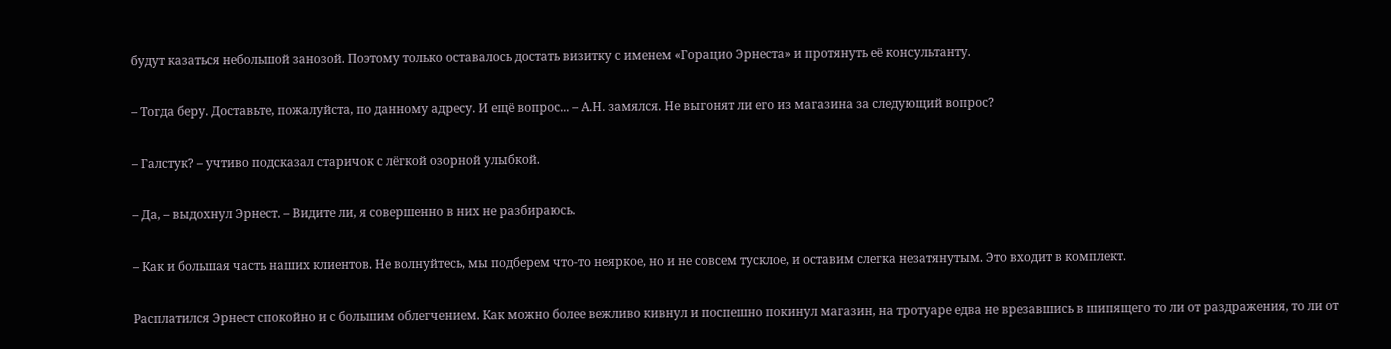будут казаться небольшой занозой. Поэтому только оставалось достать визитку с именем «Горацио Эрнеста» и протянуть её консультанту.

– Тогда беру. Доставьте, пожалуйста, по данному адресу. И ещё вопрос... – А.Н. замялся. Не выгонят ли его из магазина за следующий вопрос?

– Галстук? – учтиво подсказал старичок с лёгкой озорной улыбкой.

– Да, – выдохнул Эрнест. – Видите ли, я совершенно в них не разбираюсь.

– Как и большая часть наших клиентов. Не волнуйтесь, мы подберем что-то неяркое, но и не совсем тусклое, и оставим слегка незатянутым. Это входит в комплект.

Расплатился Эрнест спокойно и с большим облегчением. Как можно более вежливо кивнул и поспешно покинул магазин, на тротуаре едва не врезавшись в шипящего то ли от раздражения, то ли от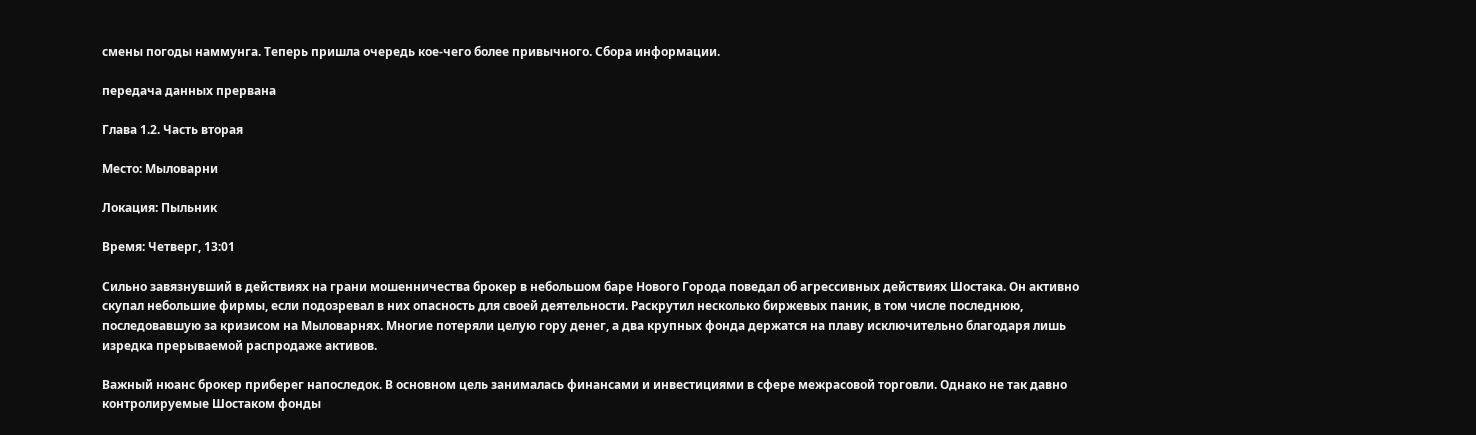смены погоды наммунга. Теперь пришла очередь кое-чего более привычного. Сбора информации.

передача данных прервана

Глава 1.2. Часть вторая

Место: Мыловарни

Локация: Пыльник

Время: Четверг, 13:01

Сильно завязнувший в действиях на грани мошенничества брокер в небольшом баре Нового Города поведал об агрессивных действиях Шостака. Он активно скупал небольшие фирмы, если подозревал в них опасность для своей деятельности. Раскрутил несколько биржевых паник, в том числе последнюю, последовавшую за кризисом на Мыловарнях. Многие потеряли целую гору денег, а два крупных фонда держатся на плаву исключительно благодаря лишь изредка прерываемой распродаже активов.

Важный нюанс брокер приберег напоследок. В основном цель занималась финансами и инвестициями в сфере межрасовой торговли. Однако не так давно контролируемые Шостаком фонды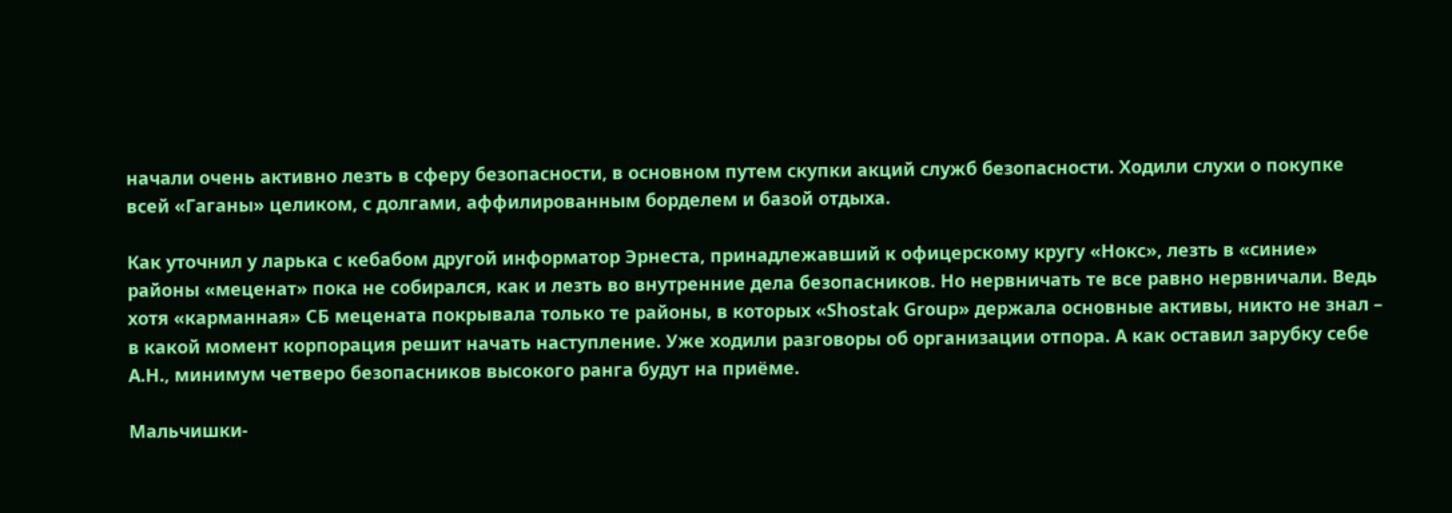начали очень активно лезть в сферу безопасности, в основном путем скупки акций служб безопасности. Ходили слухи о покупке всей «Гаганы» целиком, с долгами, аффилированным борделем и базой отдыха.

Как уточнил у ларька с кебабом другой информатор Эрнеста, принадлежавший к офицерскому кругу «Нокс», лезть в «синие» районы «меценат» пока не собирался, как и лезть во внутренние дела безопасников. Но нервничать те все равно нервничали. Ведь хотя «карманная» СБ мецената покрывала только те районы, в которых «Shostak Group» держала основные активы, никто не знал – в какой момент корпорация решит начать наступление. Уже ходили разговоры об организации отпора. А как оставил зарубку себе А.Н., минимум четверо безопасников высокого ранга будут на приёме.

Мальчишки-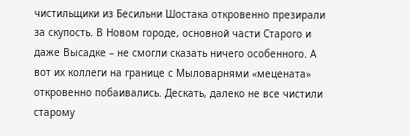чистильщики из Бесильни Шостака откровенно презирали за скупость. В Новом городе, основной части Старого и даже Высадке – не смогли сказать ничего особенного. А вот их коллеги на границе с Мыловарнями «мецената» откровенно побаивались. Дескать, далеко не все чистили старому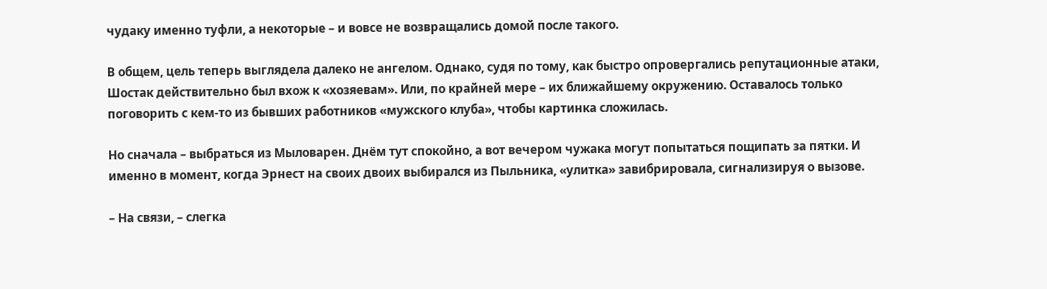чудаку именно туфли, а некоторые – и вовсе не возвращались домой после такого.

В общем, цель теперь выглядела далеко не ангелом. Однако, судя по тому, как быстро опровергались репутационные атаки, Шостак действительно был вхож к «хозяевам». Или, по крайней мере – их ближайшему окружению. Оставалось только поговорить с кем-то из бывших работников «мужского клуба», чтобы картинка сложилась.

Но сначала – выбраться из Мыловарен. Днём тут спокойно, а вот вечером чужака могут попытаться пощипать за пятки. И именно в момент, когда Эрнест на своих двоих выбирался из Пыльника, «улитка» завибрировала, сигнализируя о вызове.

– На связи, – слегка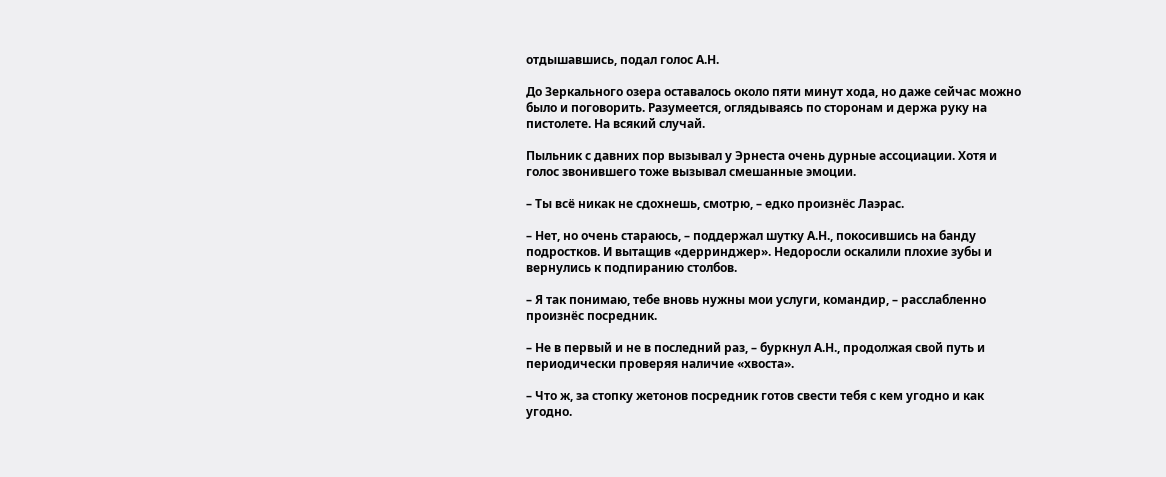отдышавшись, подал голос А.Н.

До Зеркального озера оставалось около пяти минут хода, но даже сейчас можно было и поговорить. Разумеется, оглядываясь по сторонам и держа руку на пистолете. На всякий случай.

Пыльник с давних пор вызывал у Эрнеста очень дурные ассоциации. Хотя и голос звонившего тоже вызывал смешанные эмоции.

– Ты всё никак не сдохнешь, смотрю, – едко произнёс Лаэрас.

– Нет, но очень стараюсь, – поддержал шутку А.Н., покосившись на банду подростков. И вытащив «дерринджер». Недоросли оскалили плохие зубы и вернулись к подпиранию столбов.

– Я так понимаю, тебе вновь нужны мои услуги, командир, – расслабленно произнёс посредник.

– Не в первый и не в последний раз, – буркнул А.Н., продолжая свой путь и периодически проверяя наличие «хвоста».

– Что ж, за стопку жетонов посредник готов свести тебя с кем угодно и как угодно.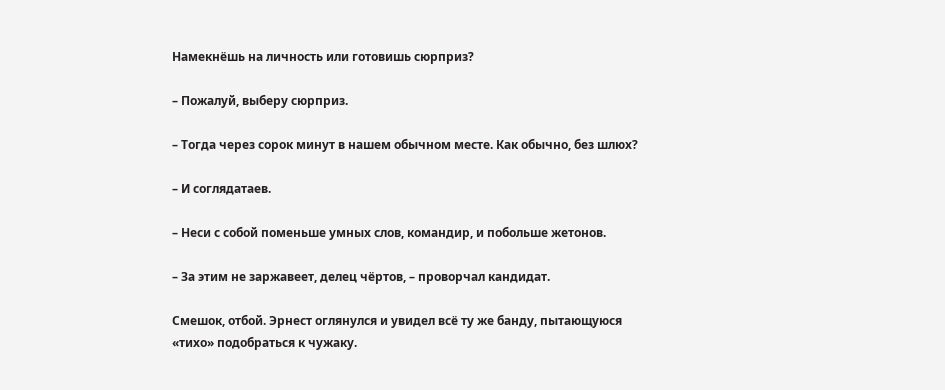Намекнёшь на личность или готовишь сюрприз?

– Пожалуй, выберу сюрприз.

– Тогда через сорок минут в нашем обычном месте. Как обычно, без шлюх?

– И соглядатаев.

– Неси с собой поменьше умных слов, командир, и побольше жетонов.

– За этим не заржавеет, делец чёртов, – проворчал кандидат.

Смешок, отбой. Эрнест оглянулся и увидел всё ту же банду, пытающуюся «тихо» подобраться к чужаку.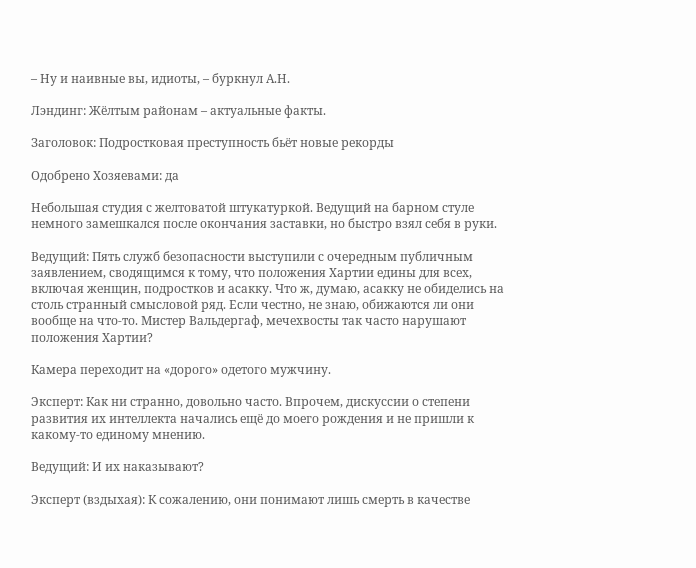– Ну и наивные вы, идиоты, – буркнул А.Н.

Лэндинг: Жёлтым районам – актуальные факты.

Заголовок: Подростковая преступность бьёт новые рекорды

Одобрено Хозяевами: да

Небольшая студия с желтоватой штукатуркой. Ведущий на барном стуле немного замешкался после окончания заставки, но быстро взял себя в руки.

Ведущий: Пять служб безопасности выступили с очередным публичным заявлением, сводящимся к тому, что положения Хартии едины для всех, включая женщин, подростков и асакку. Что ж, думаю, асакку не обиделись на столь странный смысловой ряд. Если честно, не знаю, обижаются ли они вообще на что-то. Мистер Вальдергаф, мечехвосты так часто нарушают положения Хартии?

Камера переходит на «дорого» одетого мужчину.

Эксперт: Как ни странно, довольно часто. Впрочем, дискуссии о степени развития их интеллекта начались ещё до моего рождения и не пришли к какому-то единому мнению.

Ведущий: И их наказывают?

Эксперт (вздыхая): К сожалению, они понимают лишь смерть в качестве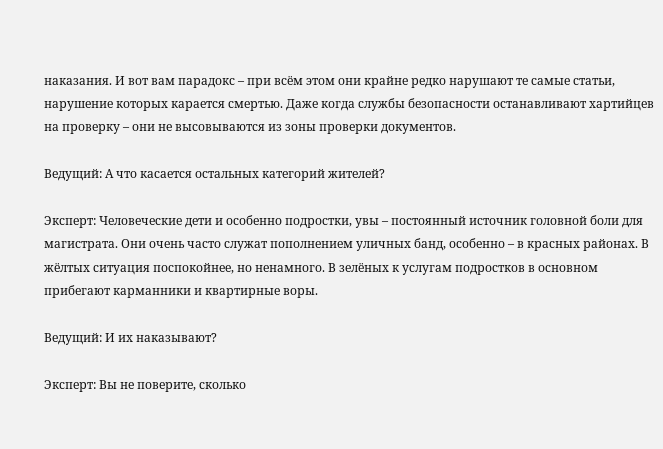наказания. И вот вам парадокс – при всём этом они крайне редко нарушают те самые статьи, нарушение которых карается смертью. Даже когда службы безопасности останавливают хартийцев на проверку – они не высовываются из зоны проверки документов.

Ведущий: А что касается остальных категорий жителей?

Эксперт: Человеческие дети и особенно подростки, увы – постоянный источник головной боли для магистрата. Они очень часто служат пополнением уличных банд, особенно – в красных районах. В жёлтых ситуация поспокойнее, но ненамного. В зелёных к услугам подростков в основном прибегают карманники и квартирные воры.

Ведущий: И их наказывают?

Эксперт: Вы не поверите, сколько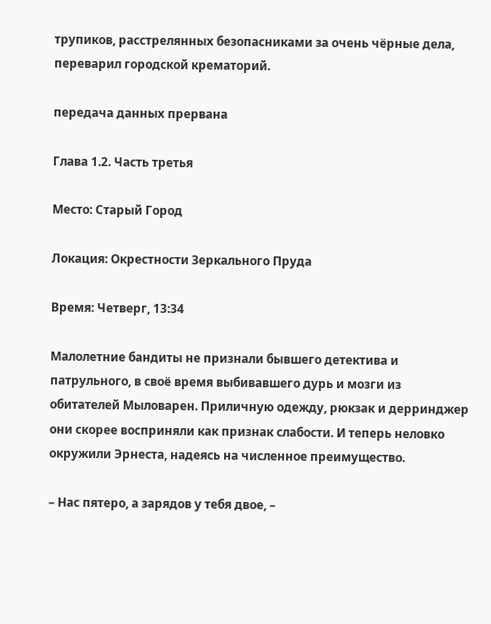трупиков, расстрелянных безопасниками за очень чёрные дела, переварил городской крематорий.

передача данных прервана

Глава 1.2. Часть третья

Место: Старый Город

Локация: Окрестности Зеркального Пруда

Время: Четверг, 13:34

Малолетние бандиты не признали бывшего детектива и патрульного, в своё время выбивавшего дурь и мозги из обитателей Мыловарен. Приличную одежду, рюкзак и дерринджер они скорее восприняли как признак слабости. И теперь неловко окружили Эрнеста, надеясь на численное преимущество.

– Нас пятеро, а зарядов у тебя двое, –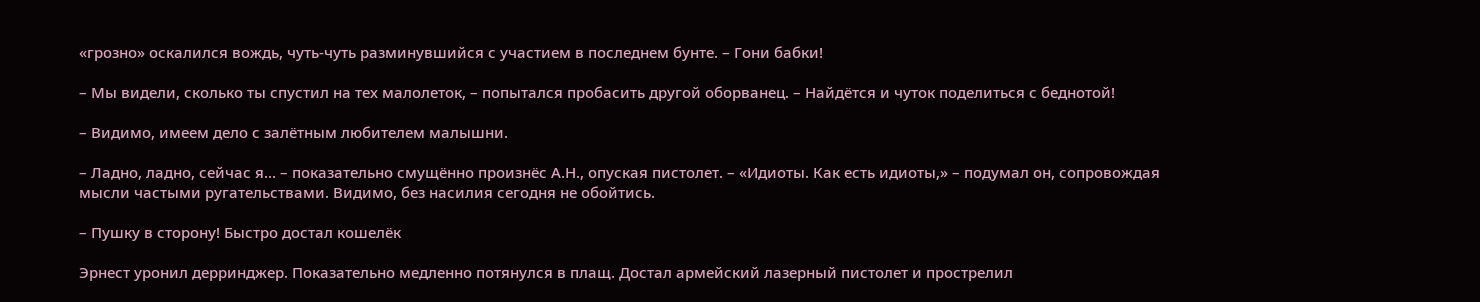«грозно» оскалился вождь, чуть-чуть разминувшийся с участием в последнем бунте. – Гони бабки!

– Мы видели, сколько ты спустил на тех малолеток, – попытался пробасить другой оборванец. – Найдётся и чуток поделиться с беднотой!

– Видимо, имеем дело с залётным любителем малышни.

– Ладно, ладно, сейчас я... – показательно смущённо произнёс А.Н., опуская пистолет. – «Идиоты. Как есть идиоты,» – подумал он, сопровождая мысли частыми ругательствами. Видимо, без насилия сегодня не обойтись.

– Пушку в сторону! Быстро достал кошелёк

Эрнест уронил дерринджер. Показательно медленно потянулся в плащ. Достал армейский лазерный пистолет и прострелил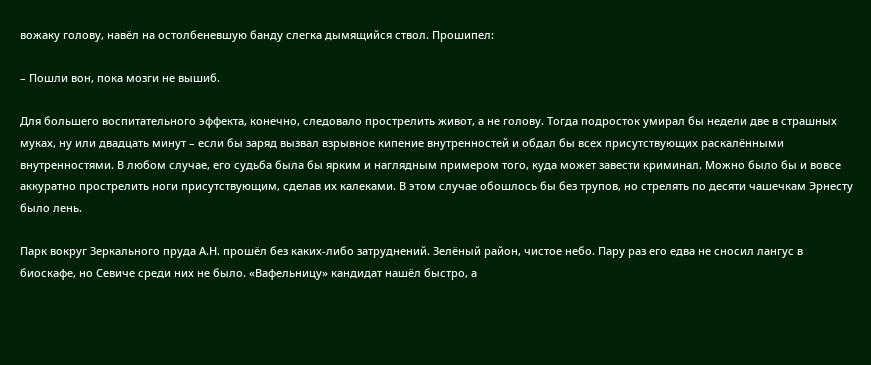вожаку голову, навёл на остолбеневшую банду слегка дымящийся ствол. Прошипел:

– Пошли вон, пока мозги не вышиб.

Для большего воспитательного эффекта, конечно, следовало прострелить живот, а не голову. Тогда подросток умирал бы недели две в страшных муках, ну или двадцать минут – если бы заряд вызвал взрывное кипение внутренностей и обдал бы всех присутствующих раскалёнными внутренностями. В любом случае, его судьба была бы ярким и наглядным примером того, куда может завести криминал. Можно было бы и вовсе аккуратно прострелить ноги присутствующим, сделав их калеками. В этом случае обошлось бы без трупов, но стрелять по десяти чашечкам Эрнесту было лень.

Парк вокруг Зеркального пруда А.Н. прошёл без каких-либо затруднений. Зелёный район, чистое небо. Пару раз его едва не сносил лангус в биоскафе, но Севиче среди них не было. «Вафельницу» кандидат нашёл быстро, а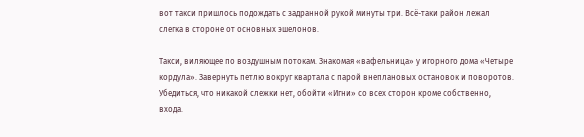вот такси пришлось подождать с задранной рукой минуты три. Всё-таки район лежал слегка в стороне от основных эшелонов.

Такси, виляющее по воздушным потокам. Знакомая «вафельница» у игорного дома «Четыре кордула». Завернуть петлю вокруг квартала с парой внеплановых остановок и поворотов. Убедиться, что никакой слежки нет, обойти «Игни» со всех сторон кроме собственно, входа.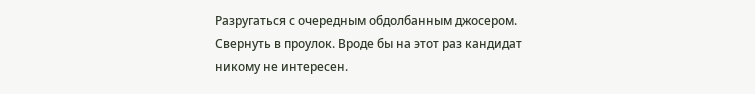Разругаться с очередным обдолбанным джосером. Свернуть в проулок. Вроде бы на этот раз кандидат никому не интересен.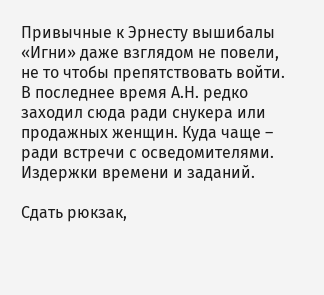Привычные к Эрнесту вышибалы «Игни» даже взглядом не повели, не то чтобы препятствовать войти. В последнее время А.Н. редко заходил сюда ради снукера или продажных женщин. Куда чаще – ради встречи с осведомителями. Издержки времени и заданий.

Сдать рюкзак,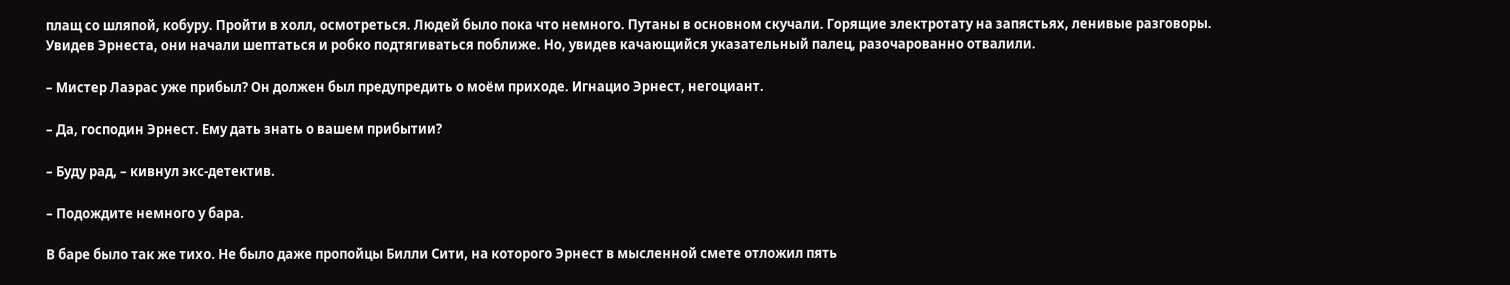плащ со шляпой, кобуру. Пройти в холл, осмотреться. Людей было пока что немного. Путаны в основном скучали. Горящие электротату на запястьях, ленивые разговоры. Увидев Эрнеста, они начали шептаться и робко подтягиваться поближе. Но, увидев качающийся указательный палец, разочарованно отвалили.

– Мистер Лаэрас уже прибыл? Он должен был предупредить о моём приходе. Игнацио Эрнест, негоциант.

– Да, господин Эрнест. Ему дать знать о вашем прибытии?

– Буду рад, – кивнул экс-детектив.

– Подождите немного у бара.

В баре было так же тихо. Не было даже пропойцы Билли Сити, на которого Эрнест в мысленной смете отложил пять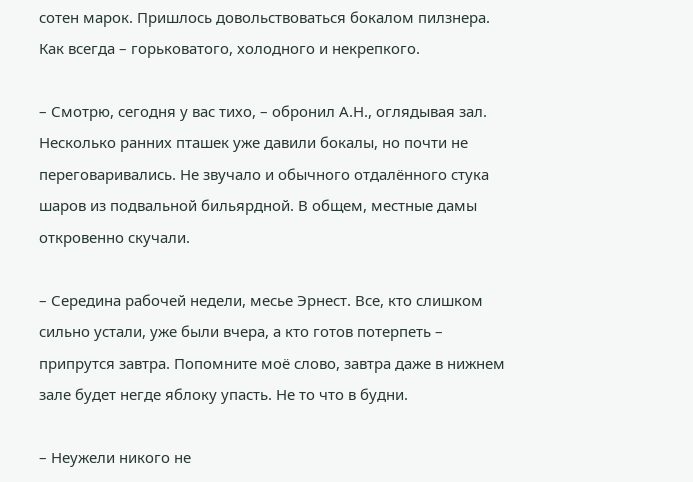сотен марок. Пришлось довольствоваться бокалом пилзнера. Как всегда – горьковатого, холодного и некрепкого.

– Смотрю, сегодня у вас тихо, – обронил А.Н., оглядывая зал. Несколько ранних пташек уже давили бокалы, но почти не переговаривались. Не звучало и обычного отдалённого стука шаров из подвальной бильярдной. В общем, местные дамы откровенно скучали.

– Середина рабочей недели, месье Эрнест. Все, кто слишком сильно устали, уже были вчера, а кто готов потерпеть – припрутся завтра. Попомните моё слово, завтра даже в нижнем зале будет негде яблоку упасть. Не то что в будни.

– Неужели никого не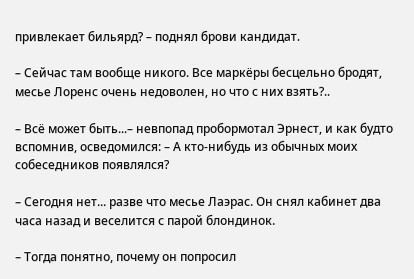привлекает бильярд? – поднял брови кандидат.

– Сейчас там вообще никого. Все маркёры бесцельно бродят, месье Лоренс очень недоволен, но что с них взять?..

– Всё может быть...– невпопад пробормотал Эрнест, и как будто вспомнив, осведомился: – А кто-нибудь из обычных моих собеседников появлялся?

– Сегодня нет... разве что месье Лаэрас. Он снял кабинет два часа назад и веселится с парой блондинок.

– Тогда понятно, почему он попросил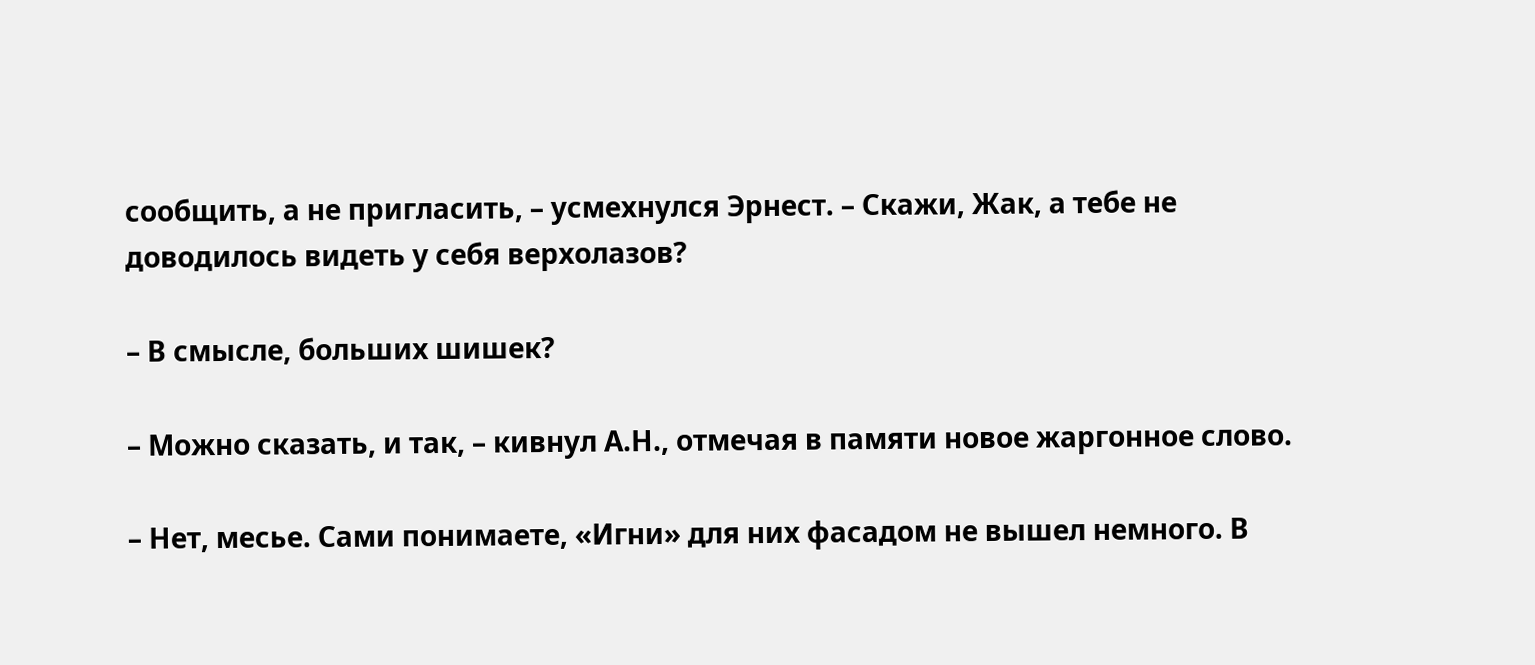сообщить, а не пригласить, – усмехнулся Эрнест. – Скажи, Жак, а тебе не доводилось видеть у себя верхолазов?

– В смысле, больших шишек?

– Можно сказать, и так, – кивнул А.Н., отмечая в памяти новое жаргонное слово.

– Нет, месье. Сами понимаете, «Игни» для них фасадом не вышел немного. В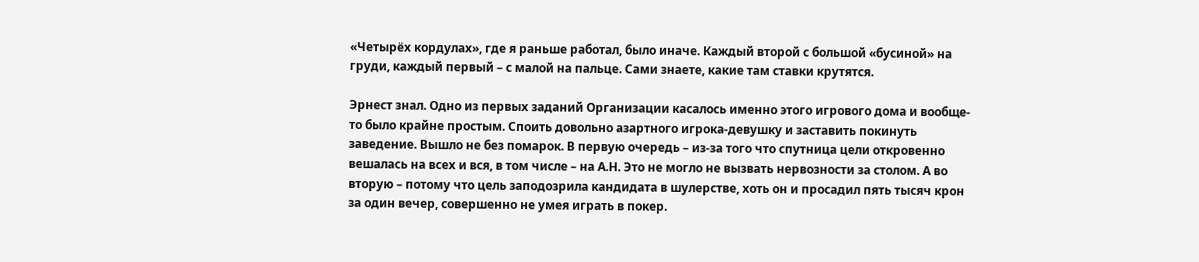«Четырёх кордулах», где я раньше работал, было иначе. Каждый второй с большой «бусиной» на груди, каждый первый – с малой на пальце. Сами знаете, какие там ставки крутятся.

Эрнест знал. Одно из первых заданий Организации касалось именно этого игрового дома и вообще-то было крайне простым. Споить довольно азартного игрока-девушку и заставить покинуть заведение. Вышло не без помарок. В первую очередь – из-за того что спутница цели откровенно вешалась на всех и вся, в том числе – на А.Н. Это не могло не вызвать нервозности за столом. А во вторую – потому что цель заподозрила кандидата в шулерстве, хоть он и просадил пять тысяч крон за один вечер, совершенно не умея играть в покер.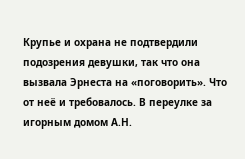Крупье и охрана не подтвердили подозрения девушки, так что она вызвала Эрнеста на «поговорить». Что от неё и требовалось. В переулке за игорным домом А.Н.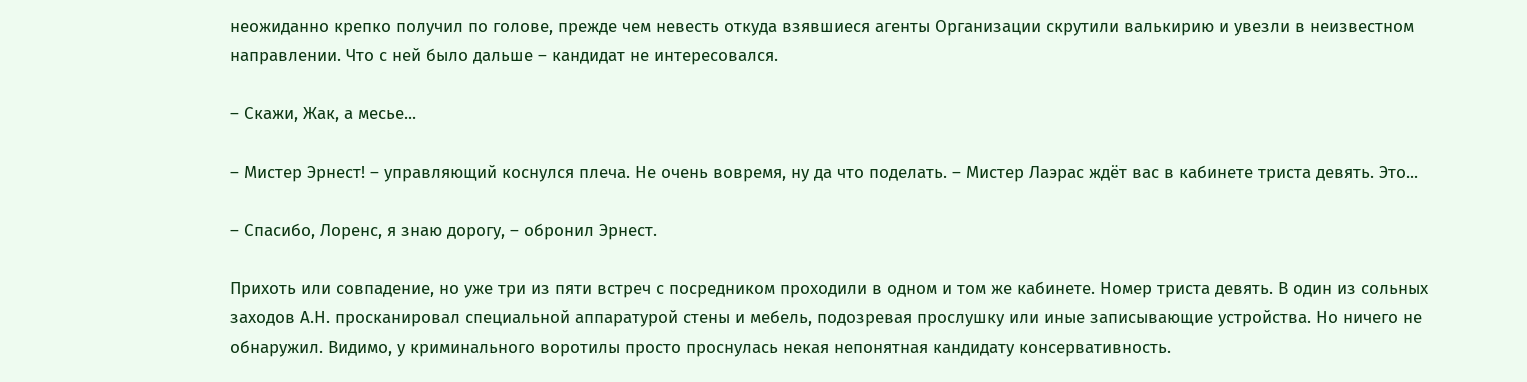неожиданно крепко получил по голове, прежде чем невесть откуда взявшиеся агенты Организации скрутили валькирию и увезли в неизвестном направлении. Что с ней было дальше – кандидат не интересовался.

– Скажи, Жак, а месье...

– Мистер Эрнест! – управляющий коснулся плеча. Не очень вовремя, ну да что поделать. – Мистер Лаэрас ждёт вас в кабинете триста девять. Это...

– Спасибо, Лоренс, я знаю дорогу, – обронил Эрнест.

Прихоть или совпадение, но уже три из пяти встреч с посредником проходили в одном и том же кабинете. Номер триста девять. В один из сольных заходов А.Н. просканировал специальной аппаратурой стены и мебель, подозревая прослушку или иные записывающие устройства. Но ничего не обнаружил. Видимо, у криминального воротилы просто проснулась некая непонятная кандидату консервативность.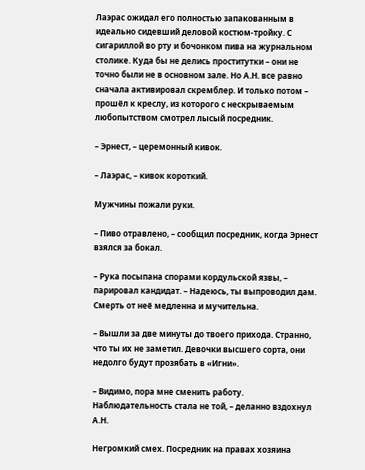Лаэрас ожидал его полностью запакованным в идеально сидевший деловой костюм-тройку. С сигариллой во рту и бочонком пива на журнальном столике. Куда бы не делись проститутки – они не точно были не в основном зале. Но А.Н. все равно сначала активировал скремблер. И только потом – прошёл к креслу, из которого с нескрываемым любопытством смотрел лысый посредник.

– Эрнест, – церемонный кивок.

– Лаэрас, – кивок короткий.

Мужчины пожали руки.

– Пиво отравлено, – сообщил посредник, когда Эрнест взялся за бокал.

– Рука посыпана спорами кордульской язвы, – парировал кандидат. – Надеюсь, ты выпроводил дам. Смерть от неё медленна и мучительна.

– Вышли за две минуты до твоего прихода. Странно, что ты их не заметил. Девочки высшего сорта, они недолго будут прозябать в «Игни».

– Видимо, пора мне сменить работу. Наблюдательность стала не той, – деланно вздохнул А.Н.

Негромкий смех. Посредник на правах хозяина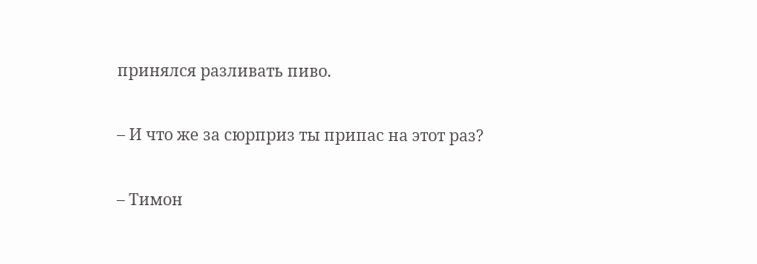принялся разливать пиво.

– И что же за сюрприз ты припас на этот раз?

– Тимон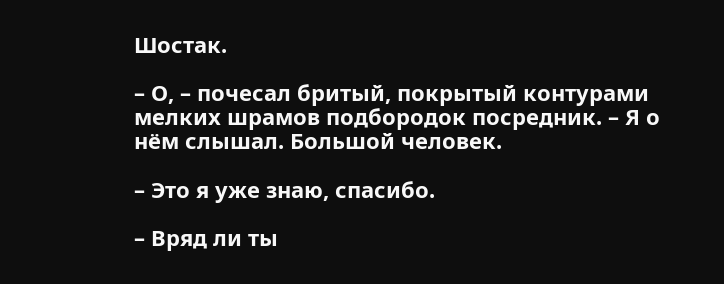Шостак.

– О, – почесал бритый, покрытый контурами мелких шрамов подбородок посредник. – Я о нём слышал. Большой человек.

– Это я уже знаю, спасибо.

– Вряд ли ты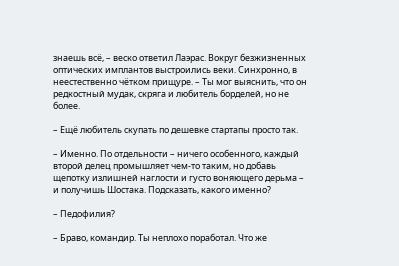знаешь всё, – веско ответил Лаэрас. Вокруг безжизненных оптических имплантов выстроились веки. Синхронно, в неестественно чётком прищуре. – Ты мог выяснить, что он редкостный мудак, скряга и любитель борделей, но не более.

– Ещё любитель скупать по дешевке стартапы просто так.

– Именно. По отдельности – ничего особенного, каждый второй делец промышляет чем-то таким, но добавь щепотку излишней наглости и густо воняющего дерьма – и получишь Шостака. Подсказать, какого именно?

– Педофилия?

– Браво, командир. Ты неплохо поработал. Что же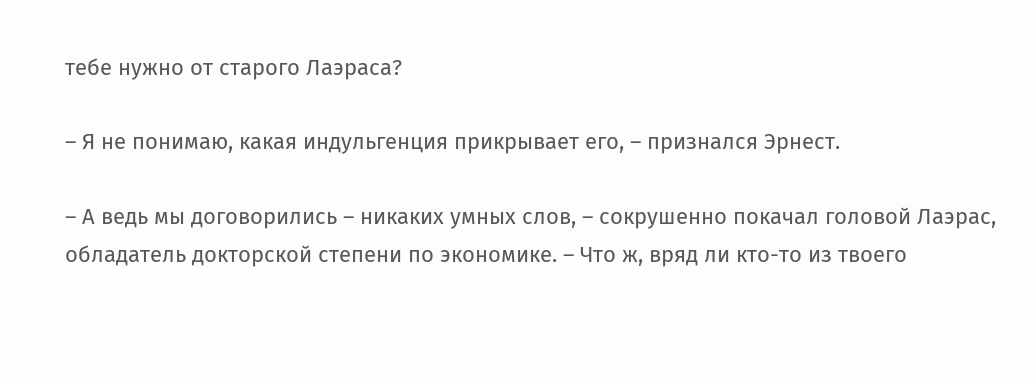тебе нужно от старого Лаэраса?

– Я не понимаю, какая индульгенция прикрывает его, – признался Эрнест.

– А ведь мы договорились – никаких умных слов, – сокрушенно покачал головой Лаэрас, обладатель докторской степени по экономике. – Что ж, вряд ли кто-то из твоего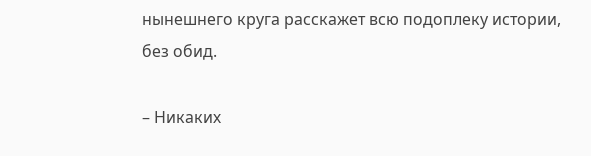нынешнего круга расскажет всю подоплеку истории, без обид.

– Никаких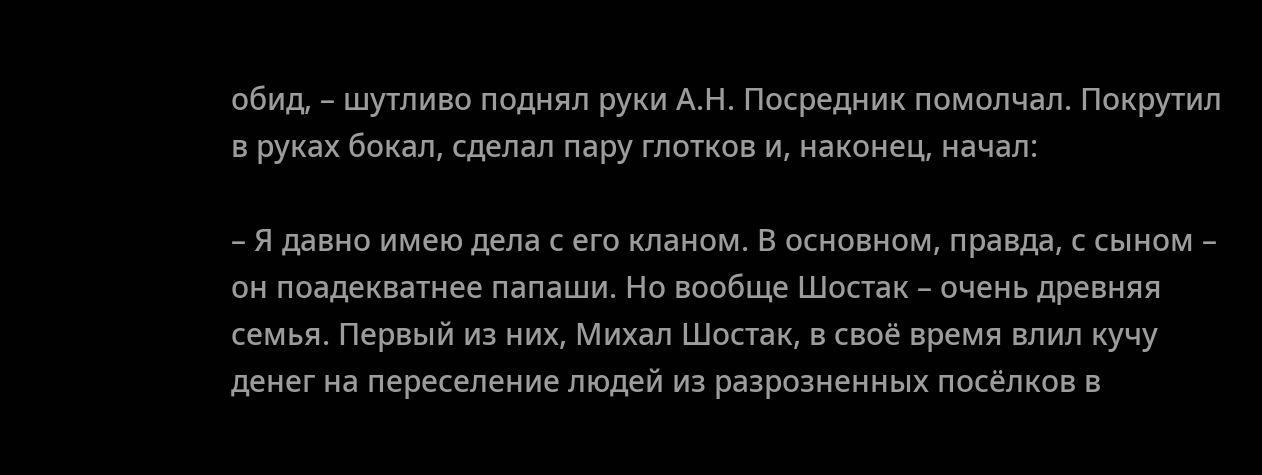обид, – шутливо поднял руки А.Н. Посредник помолчал. Покрутил в руках бокал, сделал пару глотков и, наконец, начал:

– Я давно имею дела с его кланом. В основном, правда, с сыном – он поадекватнее папаши. Но вообще Шостак – очень древняя семья. Первый из них, Михал Шостак, в своё время влил кучу денег на переселение людей из разрозненных посёлков в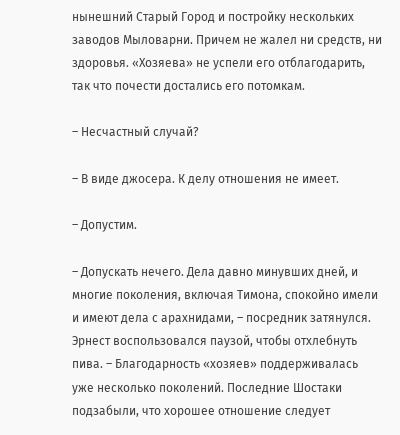нынешний Старый Город и постройку нескольких заводов Мыловарни. Причем не жалел ни средств, ни здоровья. «Хозяева» не успели его отблагодарить, так что почести достались его потомкам.

– Несчастный случай?

– В виде джосера. К делу отношения не имеет.

– Допустим.

– Допускать нечего. Дела давно минувших дней, и многие поколения, включая Тимона, спокойно имели и имеют дела с арахнидами, – посредник затянулся. Эрнест воспользовался паузой, чтобы отхлебнуть пива. – Благодарность «хозяев» поддерживалась уже несколько поколений. Последние Шостаки подзабыли, что хорошее отношение следует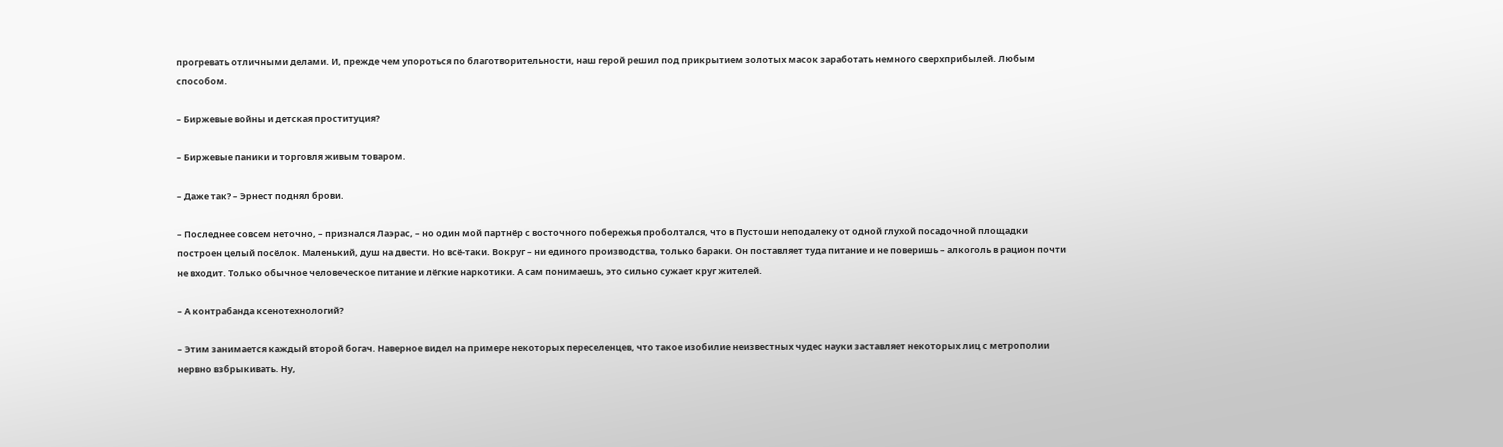прогревать отличными делами. И, прежде чем упороться по благотворительности, наш герой решил под прикрытием золотых масок заработать немного сверхприбылей. Любым способом.

– Биржевые войны и детская проституция?

– Биржевые паники и торговля живым товаром.

– Даже так? – Эрнест поднял брови.

– Последнее совсем неточно, – признался Лаэрас, – но один мой партнёр с восточного побережья проболтался, что в Пустоши неподалеку от одной глухой посадочной площадки построен целый посёлок. Маленький, душ на двести. Но всё-таки. Вокруг – ни единого производства, только бараки. Он поставляет туда питание и не поверишь – алкоголь в рацион почти не входит. Только обычное человеческое питание и лёгкие наркотики. А сам понимаешь, это сильно сужает круг жителей.

– А контрабанда ксенотехнологий?

– Этим занимается каждый второй богач. Наверное видел на примере некоторых переселенцев, что такое изобилие неизвестных чудес науки заставляет некоторых лиц с метрополии нервно взбрыкивать. Ну,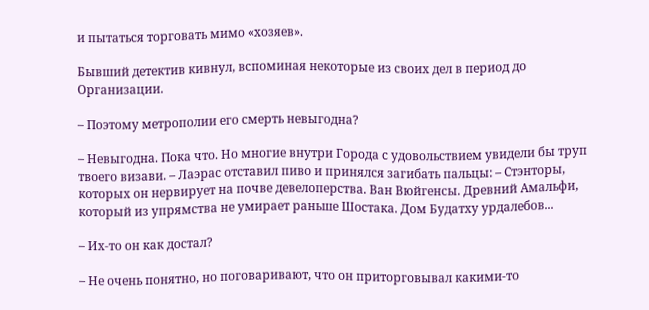и пытаться торговать мимо «хозяев».

Бывший детектив кивнул, вспоминая некоторые из своих дел в период до Организации.

– Поэтому метрополии его смерть невыгодна?

– Невыгодна. Пока что. Но многие внутри Города с удовольствием увидели бы труп твоего визави. – Лаэрас отставил пиво и принялся загибать пальцы: – Стэнторы, которых он нервирует на почве девелоперства. Ван Вюйгенсы. Древний Амальфи, который из упрямства не умирает раньше Шостака. Дом Будатху урдалебов...

– Их-то он как достал?

– Не очень понятно, но поговаривают, что он приторговывал какими-то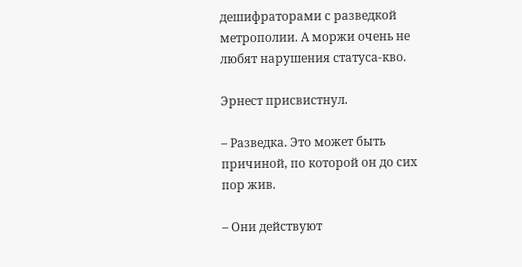дешифраторами с разведкой метрополии. А моржи очень не любят нарушения статуса-кво.

Эрнест присвистнул.

– Разведка. Это может быть причиной, по которой он до сих пор жив.

– Они действуют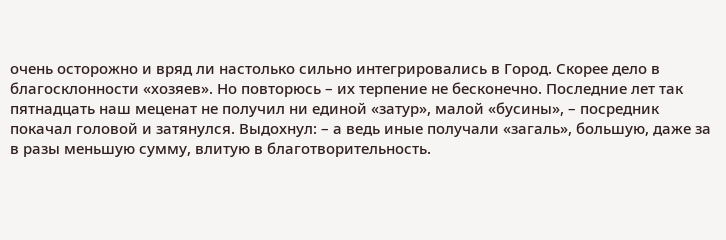очень осторожно и вряд ли настолько сильно интегрировались в Город. Скорее дело в благосклонности «хозяев». Но повторюсь – их терпение не бесконечно. Последние лет так пятнадцать наш меценат не получил ни единой «затур», малой «бусины», – посредник покачал головой и затянулся. Выдохнул: – а ведь иные получали «загаль», большую, даже за в разы меньшую сумму, влитую в благотворительность.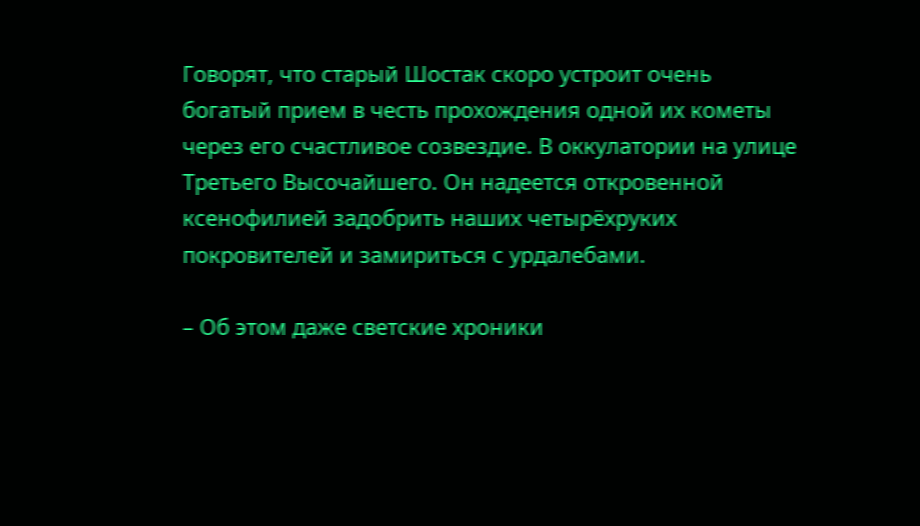Говорят, что старый Шостак скоро устроит очень богатый прием в честь прохождения одной их кометы через его счастливое созвездие. В оккулатории на улице Третьего Высочайшего. Он надеется откровенной ксенофилией задобрить наших четырёхруких покровителей и замириться с урдалебами.

– Об этом даже светские хроники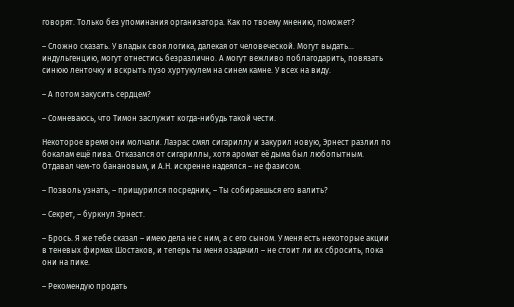говорят. Только без упоминания организатора. Как по твоему мнению, поможет?

– Сложно сказать. У владык своя логика, далекая от человеческой. Могут выдать... индульгенцию, могут отнестись безразлично. А могут вежливо поблагодарить, повязать синюю ленточку и вскрыть пузо хуртукулем на синем камне. У всех на виду.

– А потом закусить сердцем?

– Сомневаюсь, что Тимон заслужит когда-нибудь такой чести.

Некоторое время они молчали. Лаэрас смял сигариллу и закурил новую, Эрнест разлил по бокалам ещё пива. Отказался от сигариллы, хотя аромат её дыма был любопытным. Отдавал чем-то банановым, и А.Н. искренне надеялся – не фазисом.

– Позволь узнать, – прищурился посредник, – Ты собираешься его валить?

– Секрет, – буркнул Эрнест.

– Брось. Я же тебе сказал – имею дела не с ним, а с его сыном. У меня есть некоторые акции в теневых фирмах Шостаков, и теперь ты меня озадачил – не стоит ли их сбросить, пока они на пике.

– Рекомендую продать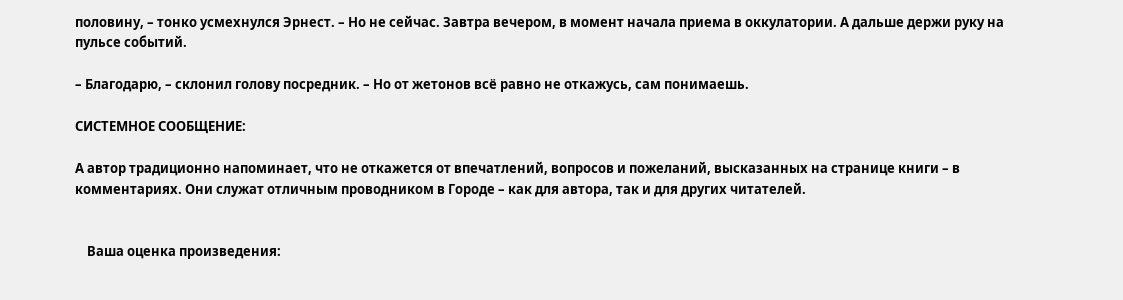половину, – тонко усмехнулся Эрнест. – Но не сейчас. Завтра вечером, в момент начала приема в оккулатории. А дальше держи руку на пульсе событий.

– Благодарю, – склонил голову посредник. – Но от жетонов всё равно не откажусь, сам понимаешь.

СИСТЕМНОЕ СООБЩЕНИЕ:

А автор традиционно напоминает, что не откажется от впечатлений, вопросов и пожеланий, высказанных на странице книги – в комментариях. Они служат отличным проводником в Городе – как для автора, так и для других читателей.


    Ваша оценка произведения: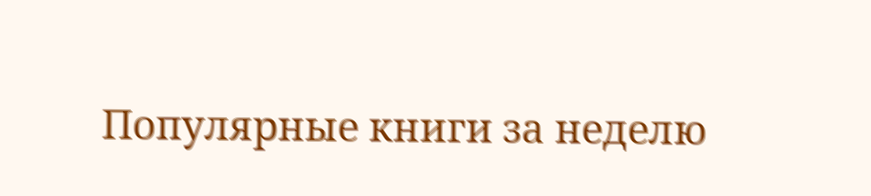Популярные книги за неделю